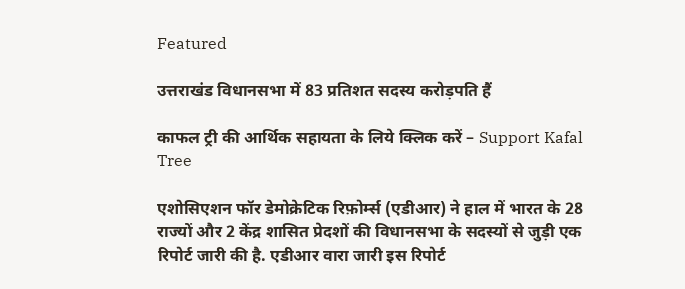Featured

उत्तराखंड विधानसभा में 83 प्रतिशत सदस्य करोड़पति हैं

काफल ट्री की आर्थिक सहायता के लिये क्लिक करें – Support Kafal Tree

एशोसिएशन फॉर डेमोक्रेटिक रिफ़ोर्म्स (एडीआर) ने हाल में भारत के 28 राज्यों और 2 केंद्र शासित प्रेदशों की विधानसभा के सदस्यों से जुड़ी एक रिपोर्ट जारी की है. एडीआर वारा जारी इस रिपोर्ट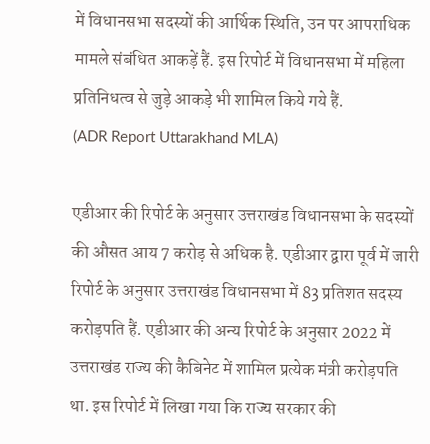में विधानसभा सदस्यों की आर्थिक स्थिति, उन पर आपराधिक मामले संबंधित आकड़ें हैं. इस रिपोर्ट में विधानसभा में महिला प्रतिनिधत्व से जुड़े आकड़े भी शामिल किये गये हैं.
(ADR Report Uttarakhand MLA)

एडीआर की रिपोर्ट के अनुसार उत्तराखंड विधानसभा के सदस्यों की औसत आय 7 करोड़ से अधिक है. एडीआर द्वारा पूर्व में जारी रिपोर्ट के अनुसार उत्तराखंड विधानसभा में 83 प्रतिशत सदस्य करोड़पति हैं. एडीआर की अन्य रिपोर्ट के अनुसार 2022 में उत्तराखंड राज्य की कैबिनेट में शामिल प्रत्येक मंत्री करोड़पति था. इस रिपोर्ट में लिखा गया कि राज्य सरकार की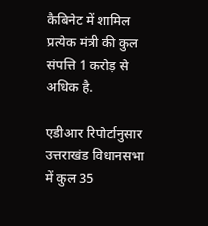कैबिनेट में शामिल प्रत्येक मंत्री की कुल संपत्ति 1 करोड़ से अधिक है.

एडीआर रिपोर्टानुसार उत्तराखंड विधानसभा में कुल 35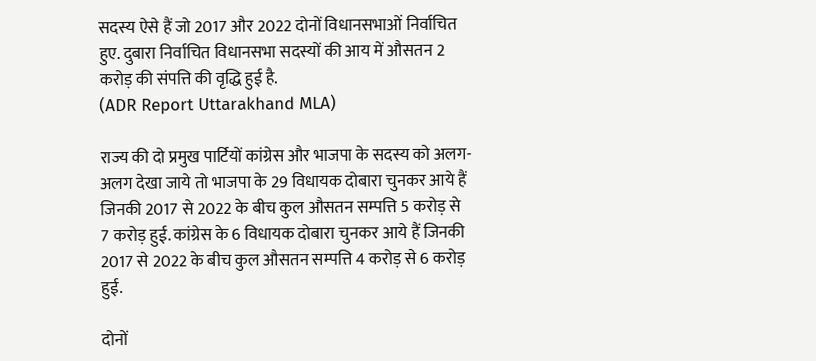सदस्य ऐसे हैं जो 2017 और 2022 दोनों विधानसभाओं निर्वाचित हुए. दुबारा निर्वाचित विधानसभा सदस्यों की आय में औसतन 2 करोड़ की संपत्ति की वृद्धि हुई है.
(ADR Report Uttarakhand MLA)

राज्य की दो प्रमुख पार्टियों कांग्रेस और भाजपा के सदस्य को अलग-अलग देखा जाये तो भाजपा के 29 विधायक दोबारा चुनकर आये हैं जिनकी 2017 से 2022 के बीच कुल औसतन सम्पत्ति 5 करोड़ से 7 करोड़ हुई. कांग्रेस के 6 विधायक दोबारा चुनकर आये हैं जिनकी 2017 से 2022 के बीच कुल औसतन सम्पत्ति 4 करोड़ से 6 करोड़ हुई.

दोनों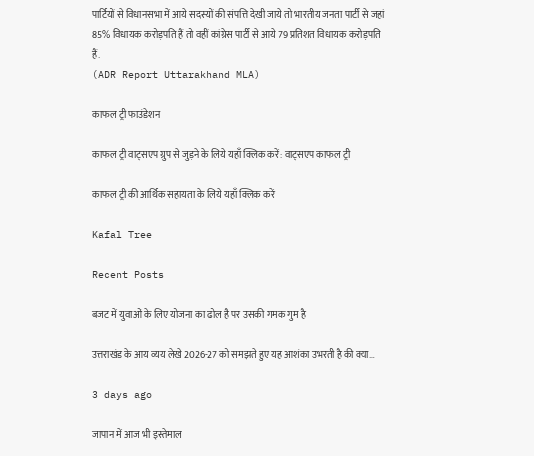पार्टियों से विधानसभा में आये सदस्यों की संपत्ति देखी जाये तो भारतीय जनता पार्टी से जहां 85% विधायक करोड़पति हैं तो वहीं कांग्रेस पार्टी से आये 79 प्रतिशत विधायक करोड़पति हैं.
(ADR Report Uttarakhand MLA)

काफल ट्री फाउंडेशन

काफल ट्री वाट्सएप ग्रुप से जुड़ने के लिये यहाँ क्लिक करें: वाट्सएप काफल ट्री

काफल ट्री की आर्थिक सहायता के लिये यहाँ क्लिक करें

Kafal Tree

Recent Posts

बजट में युवाओं के लिए योजना का ढोल है पर उसकी गमक गुम है

उत्तराखंड के आय व्यय लेखे 2026-27 को समझते हुए यह आशंका उभरती है की क्या…

3 days ago

जापान में आज भी इस्तेमाल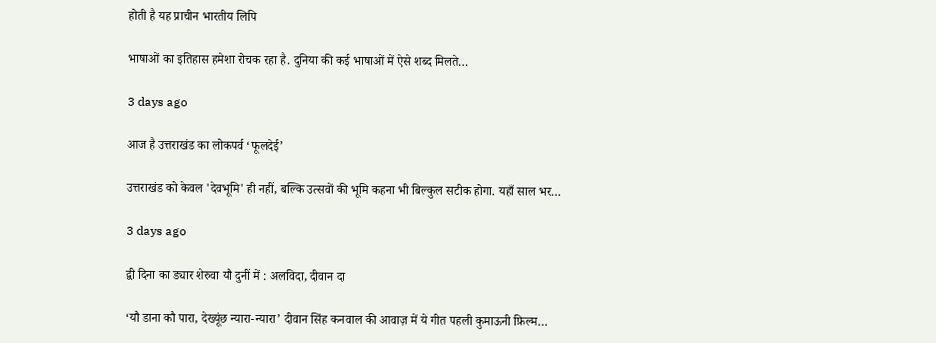होती है यह प्राचीन भारतीय लिपि

भाषाओं का इतिहास हमेशा रोचक रहा है. दुनिया की कई भाषाओं में ऐसे शब्द मिलते…

3 days ago

आज है उत्तराखंड का लोकपर्व ‘फूलदेई’

उत्तराखंड को केवल 'देवभूमि' ही नहीं, बल्कि उत्सवों की भूमि कहना भी बिल्कुल सटीक होगा. यहाँ साल भर…

3 days ago

द्वी दिना का ड्यार शेरुवा यौ दुनीं में : अलविदा, दीवान दा

‘यौ डाना कौ पारा, देख्यूंछ न्यारा-न्यारा’ दीवान सिंह कनवाल की आवाज़ में ये गीत पहली कुमाऊनी फ़िल्म…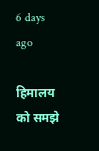6 days ago

हिमालय को समझे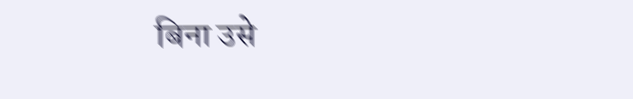बिना उसे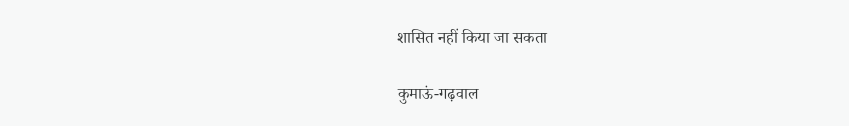शासित नहीं किया जा सकता

कुमाऊं-गढ़वाल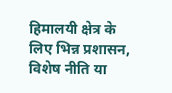हिमालयी क्षेत्र के लिए भिन्न प्रशासन, विशेष नीति या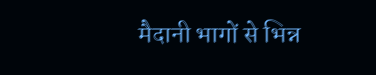मैदानी भागों से भिन्न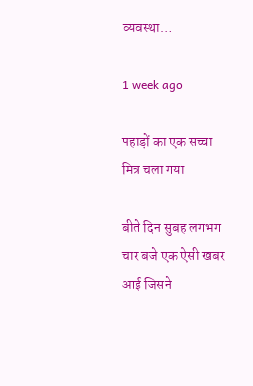व्यवस्था…

1 week ago

पहाड़ों का एक सच्चा मित्र चला गया

बीते दिन सुबह लगभग चार बजे एक ऐसी खबर आई जिसने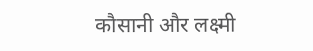कौसानी और लक्ष्मी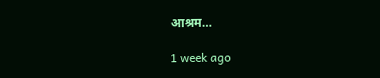आश्रम…

1 week ago